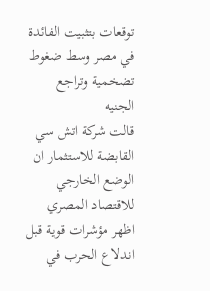توقعات بتثبيت الفائدة في مصر وسط ضغوط تضخمية وتراجع الجنيه
قالت شركة اتش سي القابضة للاستثمار ان الوضع الخارجي للاقتصاد المصري اظهر مؤشرات قوية قبل اندلاع الحرب في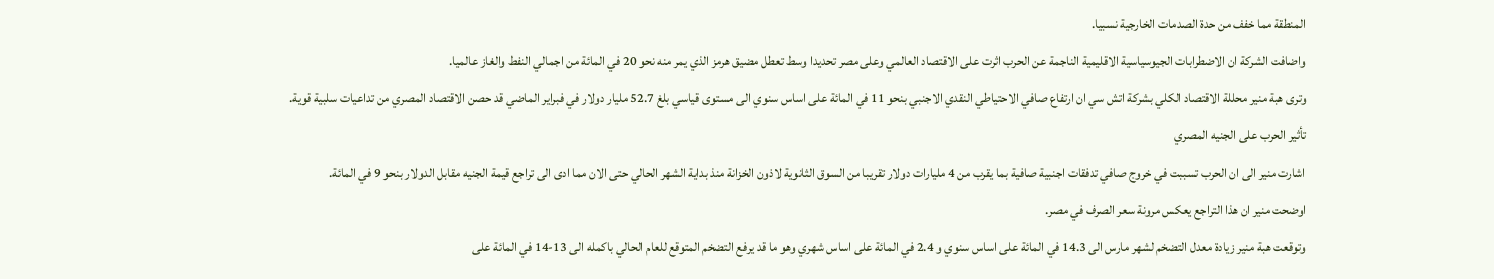المنطقة مما خفف من حدة الصدمات الخارجية نسبيا.
واضافت الشركة ان الاضطرابات الجيوسياسية الاقليمية الناجمة عن الحرب اثرت على الاقتصاد العالمي وعلى مصر تحديدا وسط تعطل مضيق هرمز الذي يمر منه نحو 20 في المائة من اجمالي النفط والغاز عالميا.
وترى هبة منير محللة الاقتصاد الكلي بشركة اتش سي ان ارتفاع صافي الاحتياطي النقدي الاجنبي بنحو 11 في المائة على اساس سنوي الى مستوى قياسي بلغ 52.7 مليار دولار في فبراير الماضي قد حصن الاقتصاد المصري من تداعيات سلبية قوية.
تأثير الحرب على الجنيه المصري
اشارت منير الى ان الحرب تسببت في خروج صافي تدفقات اجنبية صافية بما يقرب من 4 مليارات دولار تقريبا من السوق الثانوية لاذون الخزانة منذ بداية الشهر الحالي حتى الان مما ادى الى تراجع قيمة الجنيه مقابل الدولار بنحو 9 في المائة.
اوضحت منير ان هذا التراجع يعكس مرونة سعر الصرف في مصر.
وتوقعت هبة منير زيادة معدل التضخم لشهر مارس الى 14.3 في المائة على اساس سنوي و 2.4 في المائة على اساس شهري وهو ما قد يرفع التضخم المتوقع للعام الحالي باكمله الى 13-14 في المائة على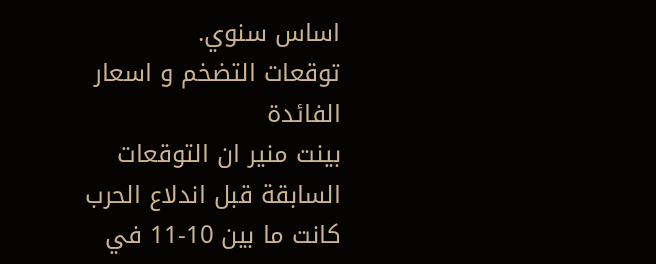اساس سنوي.
توقعات التضخم و اسعار الفائدة
بينت منير ان التوقعات السابقة قبل اندلاع الحرب كانت ما بين 10-11 في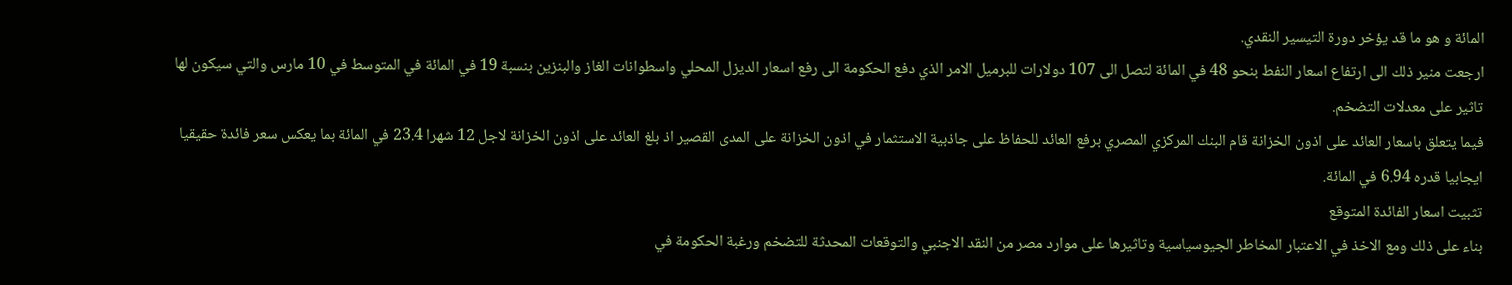المائة و هو ما قد يؤخر دورة التيسير النقدي.
ارجعت منير ذلك الى ارتفاع اسعار النفط بنحو 48 في المائة لتصل الى 107 دولارات للبرميل الامر الذي دفع الحكومة الى رفع اسعار الديزل المحلي واسطوانات الغاز والبنزين بنسبة 19 في المائة في المتوسط في 10 مارس والتي سيكون لها تاثير على معدلات التضخم.
فيما يتعلق باسعار العائد على اذون الخزانة قام البنك المركزي المصري برفع العائد للحفاظ على جاذبية الاستثمار في اذون الخزانة على المدى القصير اذ بلغ العائد على اذون الخزانة لاجل 12 شهرا 23.4 في المائة بما يعكس سعر فائدة حقيقيا ايجابيا قدره 6.94 في المائة.
تثبيت اسعار الفائدة المتوقع
بناء على ذلك ومع الاخذ في الاعتبار المخاطر الجيوسياسية وتاثيرها على موارد مصر من النقد الاجنبي والتوقعات المحدثة للتضخم ورغبة الحكومة في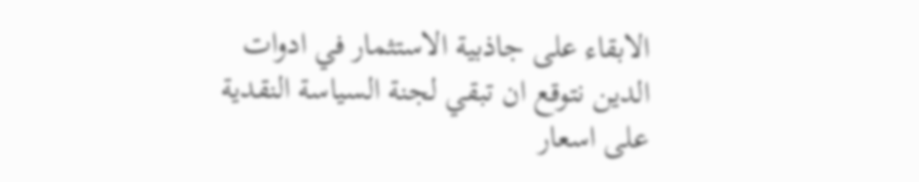الابقاء على جاذبية الاستثمار في ادوات الدين نتوقع ان تبقي لجنة السياسة النقدية على اسعار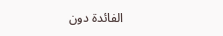الفائدة دون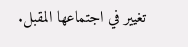تغيير في اجتماعها المقبل.